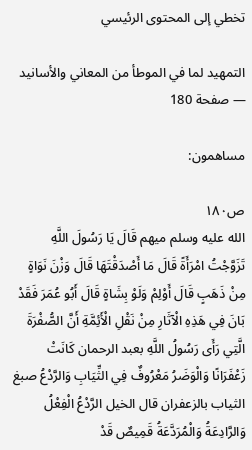تخطي إلى المحتوى الرئيسي

التمهيد لما في الموطأ من المعاني والأسانيد — صفحة 180

مساهمون:

ص١٨٠
الله عليه وسلم ميهم قَالَ يَا رَسُولَ اللَّهِ تَزَوَّجْتُ امْرَأَةً قَالَ مَا أَصْدَقْتَهَا قَالَ وَزْنَ نَوَاةٍ مِنْ ذَهَبٍ قَالَ أَوْلِمْ وَلَوْ بِشَاةٍ قَالَ أَبُو عُمَرَ فَقَدْ بَانَ فِي هَذِهِ الْآثَارِ مِنْ نَقْلِ الْأَئِمَّةِ أَنَّ الصُّفْرَةَ الَّتِي رَأَى رَسُولُ اللَّهِ بعبد الرحمان كَانَتْ زَعْفَرَانًا وَالْوَضَرُ مَعْرُوفٌ فِي الثِّيَابِ وَالرَّدْعُ صبغ الثياب بالزعفران قال الخيل الرَّدْعُ الْفِعْلُ وَالرَّادِعَةُ وَالْمُرَدَّعَةُ قَمِيصٌ قَدْ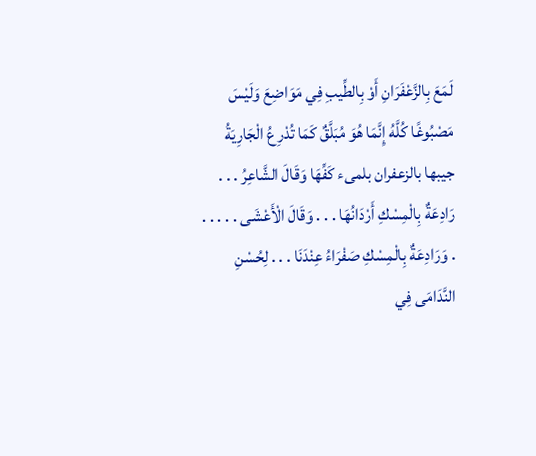لَمَعَ بِالزَّعْفَرَانِ أَوْ بِالطِّيبِ فِي مَوَاضِعَ وَلَيْسَ مَصْبُوغًا كُلَّهُ إِنَّمَا هُوَ مُبَلَّقٌ كَمَا تُدْرِعُ الْجَارِيَةُ جيبها بالزعفران بلمىء كَفِّهَا وَقَالَ الشَّاعِرُ . . . رَادِعَةٌ بِالْمِسْكِ أَرْدَانُهَا . . . وَقَالَ الْأَعْشَى . . . . . . وَرَادِعَةٌ بِالْمِسْكِ صَفْرَاءُ عِنْدَنَا . . . لِحُسْنِ النَّدَامَى فِي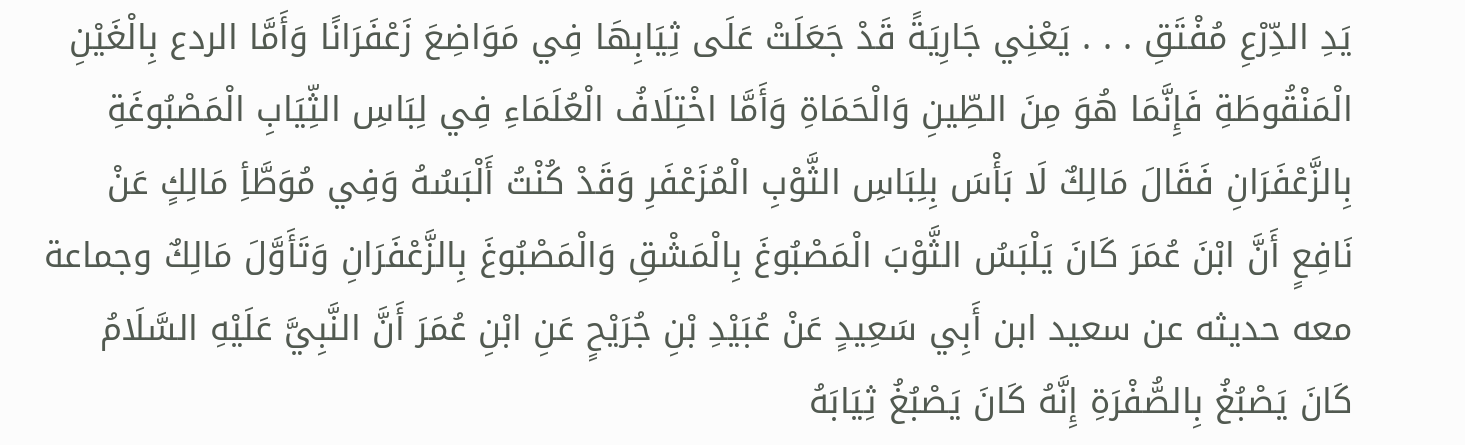يَدِ الدِّرْعِ مُفْتَقِ . . . يَعْنِي جَارِيَةً قَدْ جَعَلَتْ عَلَى ثِيَابِهَا فِي مَوَاضِعَ زَعْفَرَانًا وَأَمَّا الردع بِالْغَيْنِ الْمَنْقُوطَةِ فَإِنَّمَا هُوَ مِنَ الطِّينِ وَالْحَمَاةِ وَأَمَّا اخْتِلَافُ الْعُلَمَاءِ فِي لِبَاسِ الثِّيَابِ الْمَصْبُوغَةِ بِالزَّعْفَرَانِ فَقَالَ مَالِكٌ لَا بَأْسَ بِلِبَاسِ الثَّوْبِ الْمُزَعْفَرِ وَقَدْ كُنْتُ أَلْبَسُهُ وَفِي مُوَطَّأِ مَالِكٍ عَنْ نَافِعٍ أَنَّ ابْنَ عُمَرَ كَانَ يَلْبَسُ الثَّوْبَ الْمَصْبُوغَ بِالْمَشْقِ وَالْمَصْبُوغَ بِالزَّعْفَرَانِ وَتَأَوَّلَ مَالِكٌ وجماعة معه حديثه عن سعيد ابن أَبِي سَعِيدٍ عَنْ عُبَيْدِ بْنِ جُرَيْحٍ عَنِ ابْنِ عُمَرَ أَنَّ النَّبِيَّ عَلَيْهِ السَّلَامُ كَانَ يَصْبُغُ بِالصُّفْرَةِ إِنَّهُ كَانَ يَصْبُغُ ثِيَابَهُ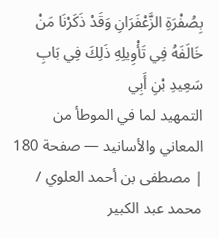بِصُفْرَةِ الزَّعْفَرَانِ وَقَدْ ذَكَرْنَا مَنْ خَالَفَهُ فِي تَأْوِيلِهِ ذَلِكَ فِي بَابِ سَعِيدِ بْنِ أَبِي
التمهيد لما في الموطأ من المعاني والأسانيد — صفحة 180 | مصطفى بن أحمد العلوي / محمد عبد الكبير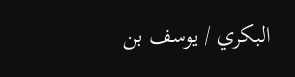البكري / يوسف بن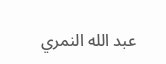عبد الله النمري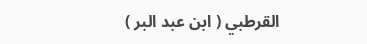القرطبي ( ابن عبد البر )